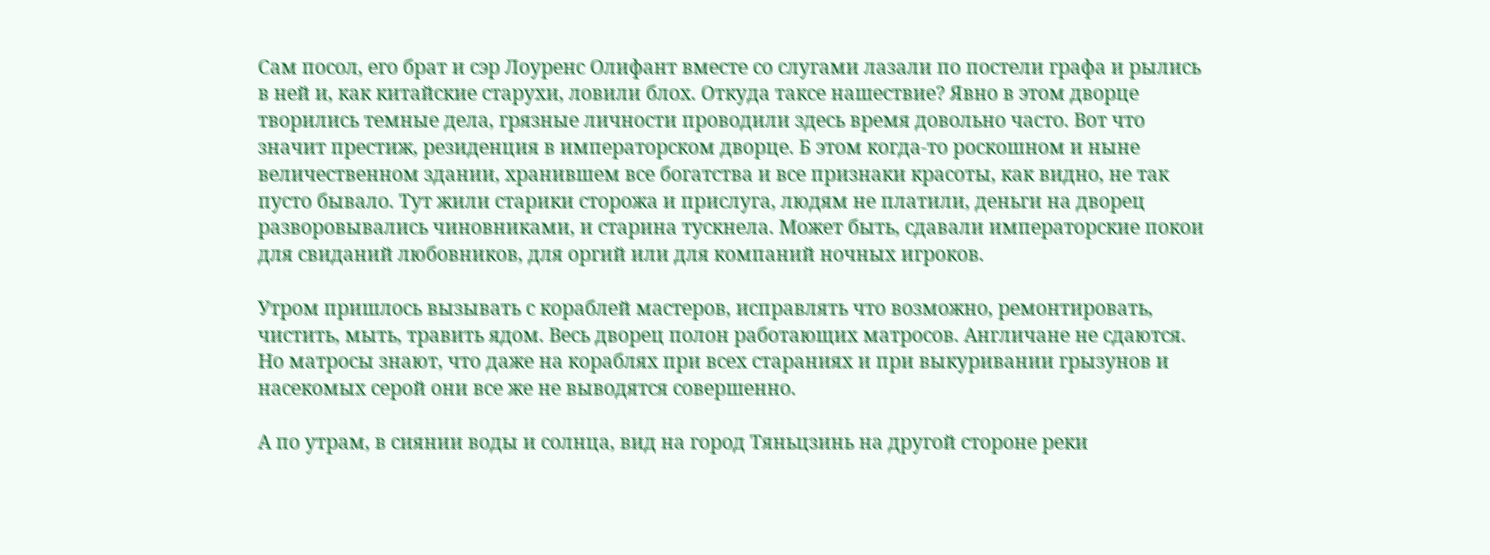Сам посол, его брат и сэр Лоуренс Олифант вместе со слугами лазали по постели графа и рылись в ней и, как китайские старухи, ловили блох. Откуда таксе нашествие? Явно в этом дворце творились темные дела, грязные личности проводили здесь время довольно часто. Вот что значит престиж, резиденция в императорском дворце. Б этом когда-то роскошном и ныне величественном здании, хранившем все богатства и все признаки красоты, как видно, не так пусто бывало. Тут жили старики сторожа и прислуга, людям не платили, деньги на дворец разворовывались чиновниками, и старина тускнела. Может быть, сдавали императорские покои для свиданий любовников, для оргий или для компаний ночных игроков.

Утром пришлось вызывать с кораблей мастеров, исправлять что возможно, ремонтировать, чистить, мыть, травить ядом. Весь дворец полон работающих матросов. Англичане не сдаются. Но матросы знают, что даже на кораблях при всех стараниях и при выкуривании грызунов и насекомых серой они все же не выводятся совершенно.

А по утрам, в сиянии воды и солнца, вид на город Тяньцзинь на другой стороне реки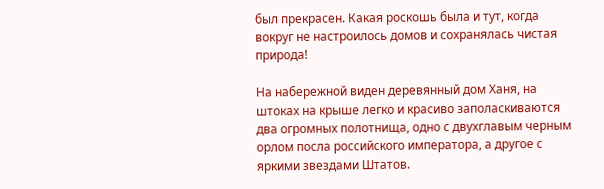был прекрасен. Какая роскошь была и тут, когда вокруг не настроилось домов и сохранялась чистая природа!

На набережной виден деревянный дом Ханя, на штоках на крыше легко и красиво заполаскиваются два огромных полотнища, одно с двухглавым черным орлом посла российского императора, а другое с яркими звездами Штатов.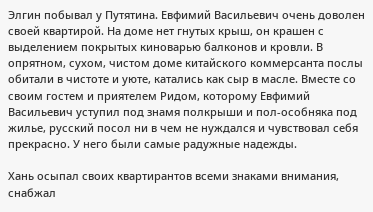Элгин побывал у Путятина. Евфимий Васильевич очень доволен своей квартирой. На доме нет гнутых крыш, он крашен с выделением покрытых киноварью балконов и кровли. В опрятном, сухом, чистом доме китайского коммерсанта послы обитали в чистоте и уюте, катались как сыр в масле. Вместе со своим гостем и приятелем Ридом, которому Евфимий Васильевич уступил под знамя полкрыши и пол-особняка под жилье, русский посол ни в чем не нуждался и чувствовал себя прекрасно. У него были самые радужные надежды.

Хань осыпал своих квартирантов всеми знаками внимания, снабжал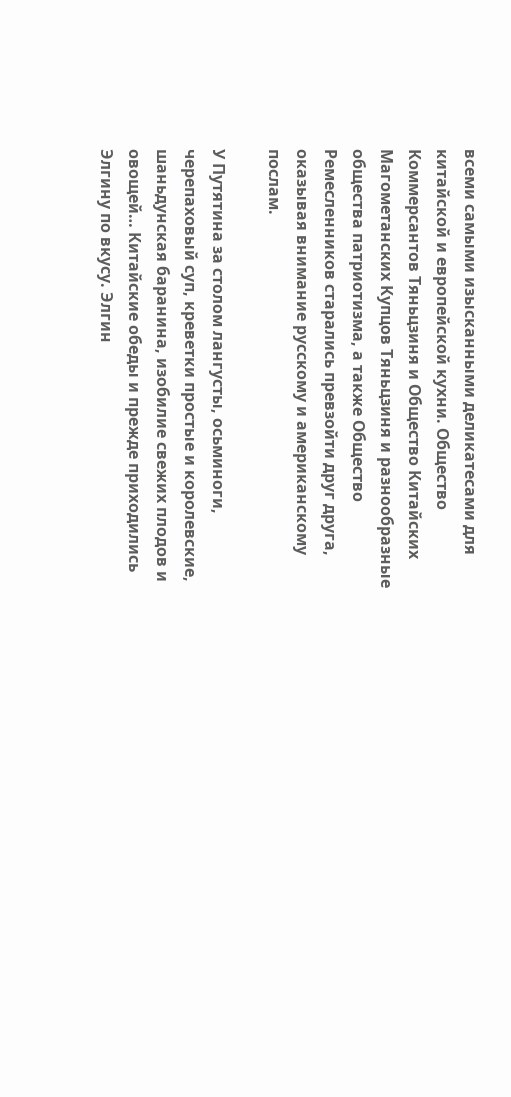всеми самыми изысканными деликатесами для китайской и европейской кухни. Общество Коммерсантов Тяньцзиня и Общество Китайских Магометанских Купцов Тяньцзиня и разнообразные общества патриотизма, а также Общество Ремесленников старались превзойти друг друга, оказывая внимание русскому и американскому послам.

У Путятина за столом лангусты, осьминоги, черепаховый суп, креветки простые и королевские, шаньдунская баранина, изобилие свежих плодов и овощей… Китайские обеды и прежде приходились Элгину по вкусу. Элгин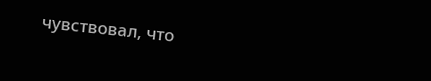чувствовал, что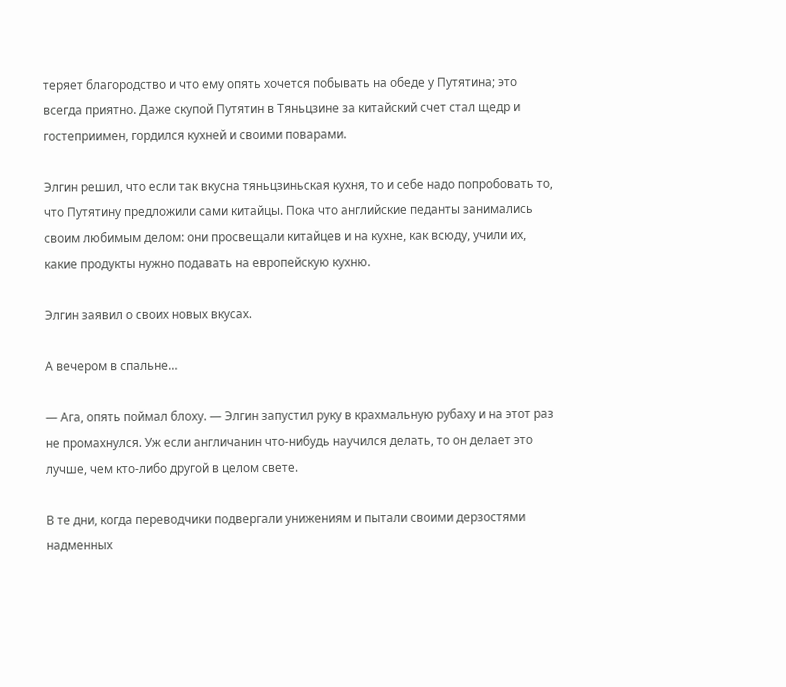теряет благородство и что ему опять хочется побывать на обеде у Путятина; это всегда приятно. Даже скупой Путятин в Тяньцзине за китайский счет стал щедр и гостеприимен, гордился кухней и своими поварами.

Элгин решил, что если так вкусна тяньцзиньская кухня, то и себе надо попробовать то, что Путятину предложили сами китайцы. Пока что английские педанты занимались своим любимым делом: они просвещали китайцев и на кухне, как всюду, учили их, какие продукты нужно подавать на европейскую кухню.

Элгин заявил о своих новых вкусах.

А вечером в спальне…

— Ага, опять поймал блоху. — Элгин запустил руку в крахмальную рубаху и на этот раз не промахнулся. Уж если англичанин что-нибудь научился делать, то он делает это лучше, чем кто-либо другой в целом свете.

В те дни, когда переводчики подвергали унижениям и пытали своими дерзостями надменных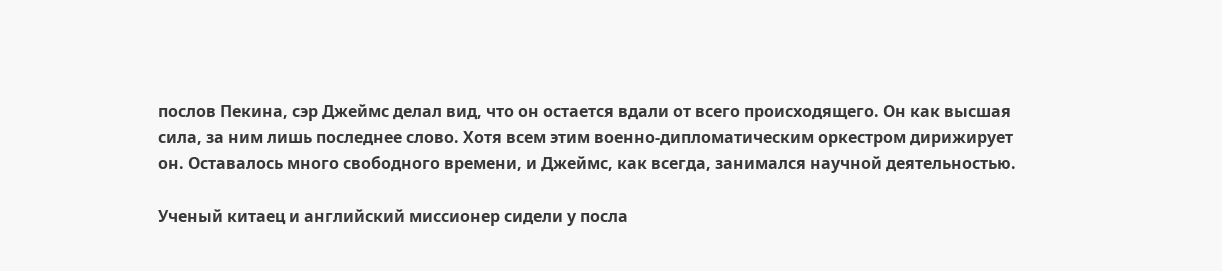послов Пекина, сэр Джеймс делал вид, что он остается вдали от всего происходящего. Он как высшая сила, за ним лишь последнее слово. Хотя всем этим военно-дипломатическим оркестром дирижирует он. Оставалось много свободного времени, и Джеймс, как всегда, занимался научной деятельностью.

Ученый китаец и английский миссионер сидели у посла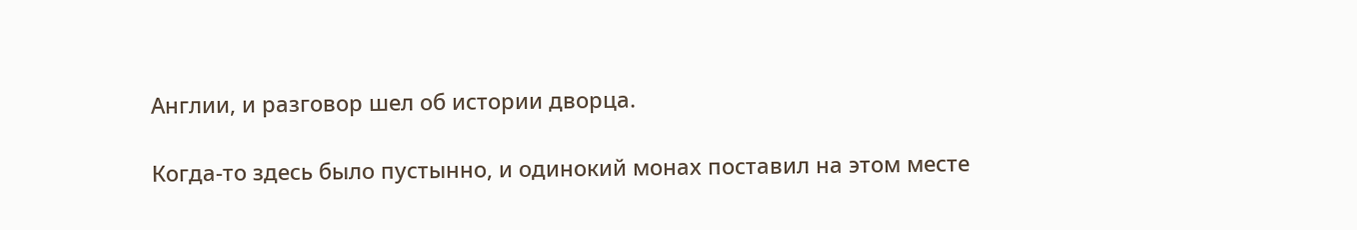Англии, и разговор шел об истории дворца.

Когда-то здесь было пустынно, и одинокий монах поставил на этом месте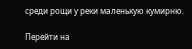среди рощи у реки маленькую кумирню.

Перейти на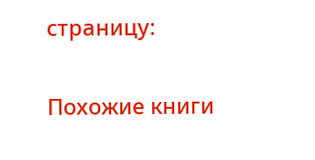страницу:

Похожие книги